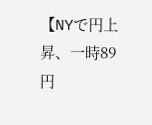【NYで円上昇、一時89円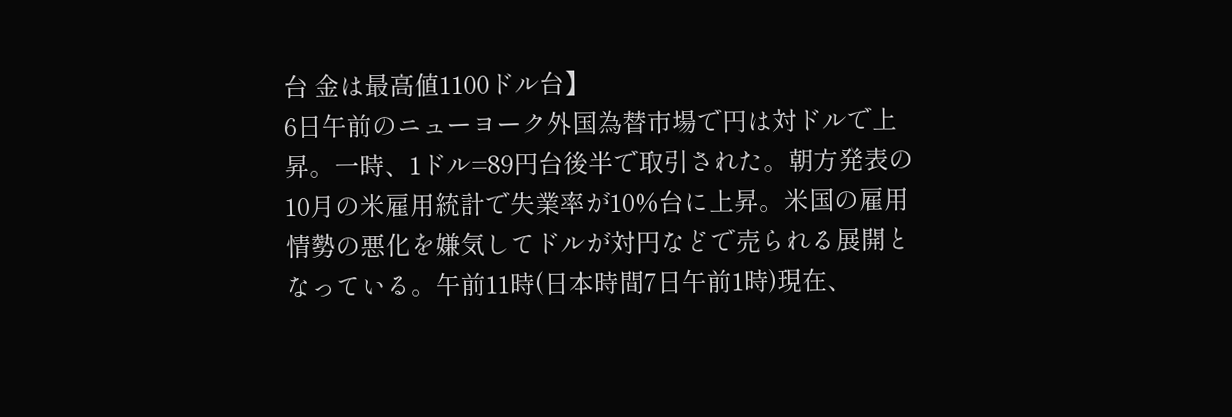台 金は最高値1100ドル台】
6日午前のニューヨーク外国為替市場で円は対ドルで上昇。一時、1ドル=89円台後半で取引された。朝方発表の10月の米雇用統計で失業率が10%台に上昇。米国の雇用情勢の悪化を嫌気してドルが対円などで売られる展開となっている。午前11時(日本時間7日午前1時)現在、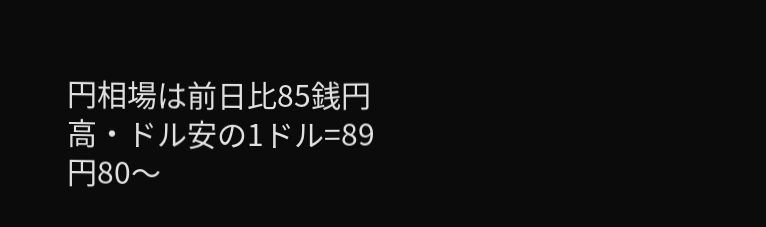円相場は前日比85銭円高・ドル安の1ドル=89円80〜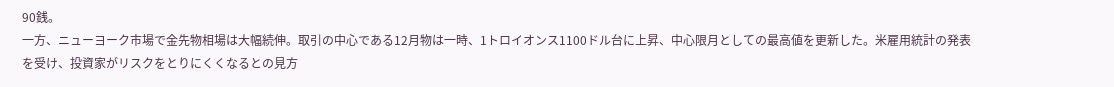90銭。
一方、ニューヨーク市場で金先物相場は大幅続伸。取引の中心である12月物は一時、1トロイオンス1100ドル台に上昇、中心限月としての最高値を更新した。米雇用統計の発表を受け、投資家がリスクをとりにくくなるとの見方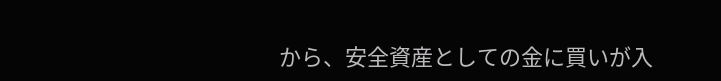から、安全資産としての金に買いが入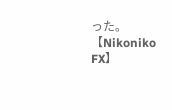った。
【Nikoniko FX】